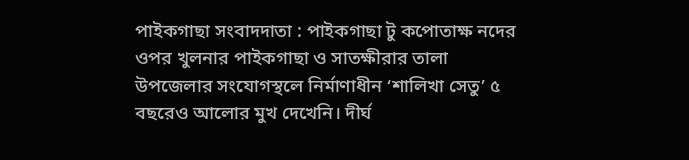পাইকগাছা সংবাদদাতা : পাইকগাছা টু কপোতাক্ষ নদের ওপর খুলনার পাইকগাছা ও সাতক্ষীরার তালা উপজেলার সংযোগস্থলে নির্মাণাধীন ‘শালিখা সেতু’ ৫ বছরেও আলোর মুখ দেখেনি। দীর্ঘ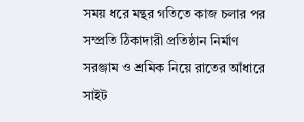সময় ধরে মন্থর গতিতে কাজ চলার পর সম্প্রতি ঠিকাদারী প্রতিষ্ঠান নির্মাণ সরঞ্জাম ও শ্রমিক নিয়ে রাতের আঁধারে সাইট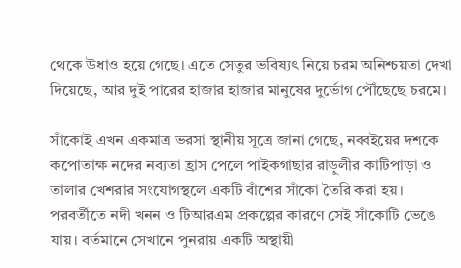থেকে উধাও হয়ে গেছে। এতে সেতুর ভবিষ্যৎ নিয়ে চরম অনিশ্চয়তা দেখা দিয়েছে, আর দুই পারের হাজার হাজার মানুষের দুর্ভোগ পৌঁছেছে চরমে।

সাঁকোই এখন একমাত্র ভরসা স্থানীয় সূত্রে জানা গেছে, নব্বইয়ের দশকে কপোতাক্ষ নদের নব্যতা হ্রাস পেলে পাইকগাছার রাড়ুলীর কাটিপাড়া ও তালার খেশরার সংযোগস্থলে একটি বাঁশের সাঁকো তৈরি করা হয়। পরবর্তীতে নদী খনন ও টিআরএম প্রকল্পের কারণে সেই সাঁকোটি ভেঙে যায়। বর্তমানে সেখানে পুনরায় একটি অস্থায়ী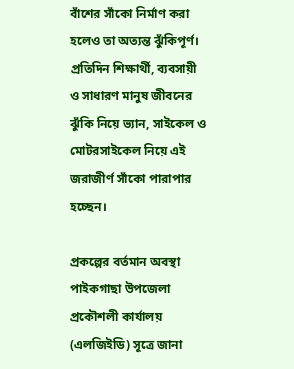বাঁশের সাঁকো নির্মাণ করা হলেও তা অত্যন্ত ঝুঁকিপূর্ণ। প্রতিদিন শিক্ষার্থী, ব্যবসায়ী ও সাধারণ মানুষ জীবনের ঝুঁকি নিয়ে ভ্যান, সাইকেল ও মোটরসাইকেল নিয়ে এই জরাজীর্ণ সাঁকো পারাপার হচ্ছেন।

প্রকল্পের বর্তমান অবস্থা পাইকগাছা উপজেলা প্রকৌশলী কার্যালয় (এলজিইডি) সূত্রে জানা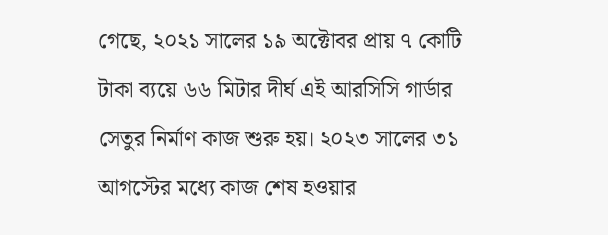গেছে, ২০২১ সালের ১৯ অক্টোবর প্রায় ৭ কোটি টাকা ব্যয়ে ৬৬ মিটার দীর্ঘ এই আরসিসি গার্ডার সেতুর নির্মাণ কাজ শুরু হয়। ২০২৩ সালের ৩১ আগস্টের মধ্যে কাজ শেষ হওয়ার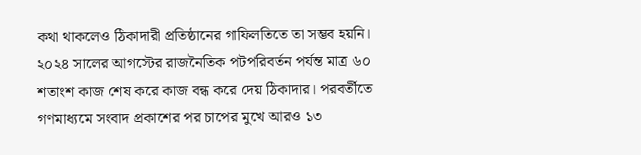কথা থাকলেও ঠিকাদারী প্রতিষ্ঠানের গাফিলতিতে তা সম্ভব হয়নি। ২০২৪ সালের আগস্টের রাজনৈতিক পটপরিবর্তন পর্যন্ত মাত্র ৬০ শতাংশ কাজ শেষ করে কাজ বন্ধ করে দেয় ঠিকাদার। পরবর্তীতে গণমাধ্যমে সংবাদ প্রকাশের পর চাপের মুখে আরও ১৩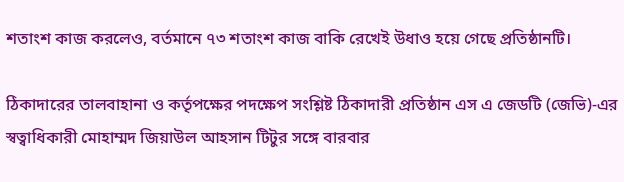শতাংশ কাজ করলেও, বর্তমানে ৭৩ শতাংশ কাজ বাকি রেখেই উধাও হয়ে গেছে প্রতিষ্ঠানটি।

ঠিকাদারের তালবাহানা ও কর্তৃপক্ষের পদক্ষেপ সংশ্লিষ্ট ঠিকাদারী প্রতিষ্ঠান এস এ জেডটি (জেভি)-এর স্বত্বাধিকারী মোহাম্মদ জিয়াউল আহসান টিটুর সঙ্গে বারবার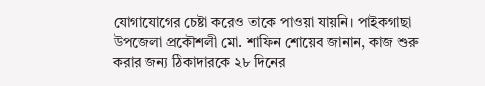যোগাযোগের চেষ্টা করেও তাকে পাওয়া যায়নি। পাইকগাছা উপজেলা প্রকৌশলী মো. শাফিন শোয়েব জানান, কাজ শুরু করার জন্য ঠিকাদারকে ২৮ দিনের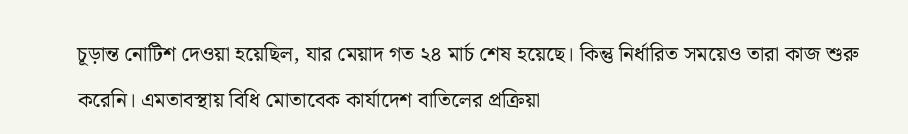চূড়ান্ত নোটিশ দেওয়া হয়েছিল, যার মেয়াদ গত ২৪ মার্চ শেষ হয়েছে। কিন্তু নির্ধারিত সময়েও তারা কাজ শুরু করেনি। এমতাবস্থায় বিধি মোতাবেক কার্যাদেশ বাতিলের প্রক্রিয়া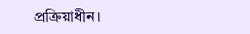প্রক্রিয়াধীন।